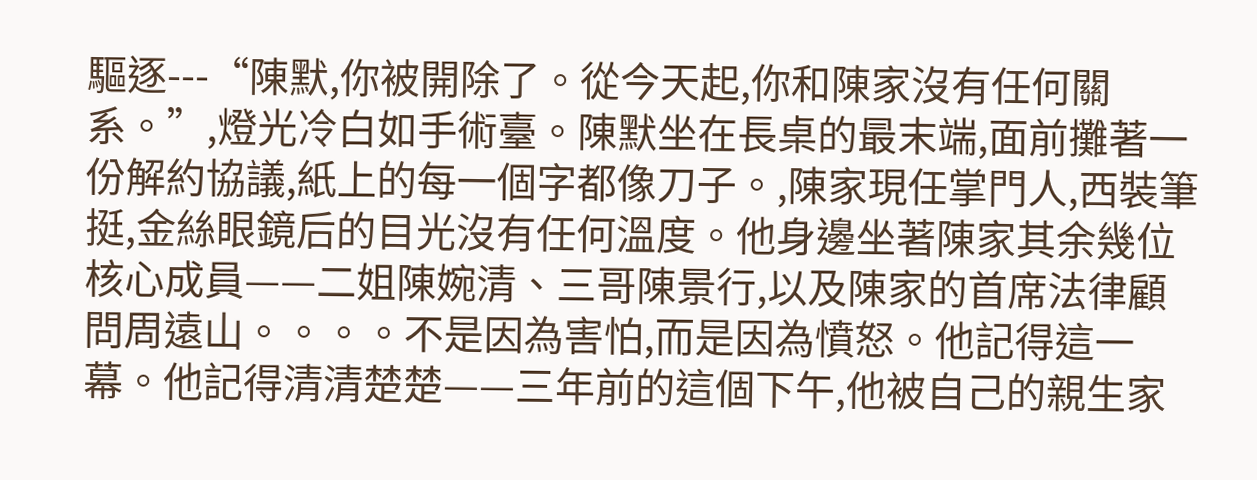驅逐---“陳默,你被開除了。從今天起,你和陳家沒有任何關系。”,燈光冷白如手術臺。陳默坐在長桌的最末端,面前攤著一份解約協議,紙上的每一個字都像刀子。,陳家現任掌門人,西裝筆挺,金絲眼鏡后的目光沒有任何溫度。他身邊坐著陳家其余幾位核心成員——二姐陳婉清、三哥陳景行,以及陳家的首席法律顧問周遠山。。。。不是因為害怕,而是因為憤怒。他記得這一幕。他記得清清楚楚——三年前的這個下午,他被自己的親生家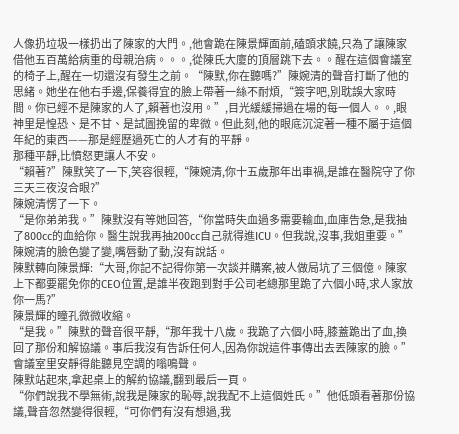人像扔垃圾一樣扔出了陳家的大門。,他會跪在陳景輝面前,磕頭求饒,只為了讓陳家借他五百萬給病重的母親治病。。。,從陳氏大廈的頂層跳下去。。醒在這個會議室的椅子上,醒在一切還沒有發生之前。“陳默,你在聽嗎?”陳婉清的聲音打斷了他的思緒。她坐在他右手邊,保養得宜的臉上帶著一絲不耐煩,“簽字吧,別耽誤大家時間。你已經不是陳家的人了,賴著也沒用。”,目光緩緩掃過在場的每一個人。。,眼神里是惶恐、是不甘、是試圖挽留的卑微。但此刻,他的眼底沉淀著一種不屬于這個年紀的東西——那是經歷過死亡的人才有的平靜。
那種平靜,比憤怒更讓人不安。
“賴著?”陳默笑了一下,笑容很輕,“陳婉清,你十五歲那年出車禍,是誰在醫院守了你三天三夜沒合眼?”
陳婉清愣了一下。
“是你弟弟我。”陳默沒有等她回答,“你當時失血過多需要輸血,血庫告急,是我抽了800cc的血給你。醫生說我再抽200cc自己就得進ICU。但我說,沒事,我姐重要。”
陳婉清的臉色變了變,嘴唇動了動,沒有說話。
陳默轉向陳景輝:“大哥,你記不記得你第一次談并購案,被人做局坑了三個億。陳家上下都要罷免你的CEO位置,是誰半夜跑到對手公司老總那里跪了六個小時,求人家放你一馬?”
陳景輝的瞳孔微微收縮。
“是我。”陳默的聲音很平靜,“那年我十八歲。我跪了六個小時,膝蓋跪出了血,換回了那份和解協議。事后我沒有告訴任何人,因為你說這件事傳出去丟陳家的臉。”
會議室里安靜得能聽見空調的嗡鳴聲。
陳默站起來,拿起桌上的解約協議,翻到最后一頁。
“你們說我不學無術,說我是陳家的恥辱,說我配不上這個姓氏。”他低頭看著那份協議,聲音忽然變得很輕,“可你們有沒有想過,我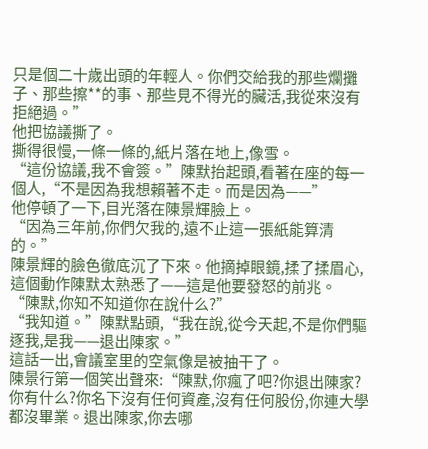只是個二十歲出頭的年輕人。你們交給我的那些爛攤子、那些擦**的事、那些見不得光的臟活,我從來沒有拒絕過。”
他把協議撕了。
撕得很慢,一條一條的,紙片落在地上,像雪。
“這份協議,我不會簽。”陳默抬起頭,看著在座的每一個人,“不是因為我想賴著不走。而是因為——”
他停頓了一下,目光落在陳景輝臉上。
“因為三年前,你們欠我的,遠不止這一張紙能算清的。”
陳景輝的臉色徹底沉了下來。他摘掉眼鏡,揉了揉眉心,這個動作陳默太熟悉了——這是他要發怒的前兆。
“陳默,你知不知道你在說什么?”
“我知道。”陳默點頭,“我在說,從今天起,不是你們驅逐我,是我——退出陳家。”
這話一出,會議室里的空氣像是被抽干了。
陳景行第一個笑出聲來:“陳默,你瘋了吧?你退出陳家?你有什么?你名下沒有任何資產,沒有任何股份,你連大學都沒畢業。退出陳家,你去哪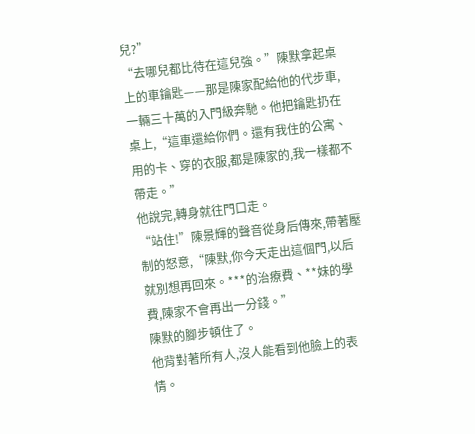兒?”
“去哪兒都比待在這兒強。”陳默拿起桌上的車鑰匙——那是陳家配給他的代步車,一輛三十萬的入門級奔馳。他把鑰匙扔在桌上,“這車還給你們。還有我住的公寓、用的卡、穿的衣服,都是陳家的,我一樣都不帶走。”
他說完,轉身就往門口走。
“站住!”陳景輝的聲音從身后傳來,帶著壓制的怒意,“陳默,你今天走出這個門,以后就別想再回來。***的治療費、**妹的學費,陳家不會再出一分錢。”
陳默的腳步頓住了。
他背對著所有人,沒人能看到他臉上的表情。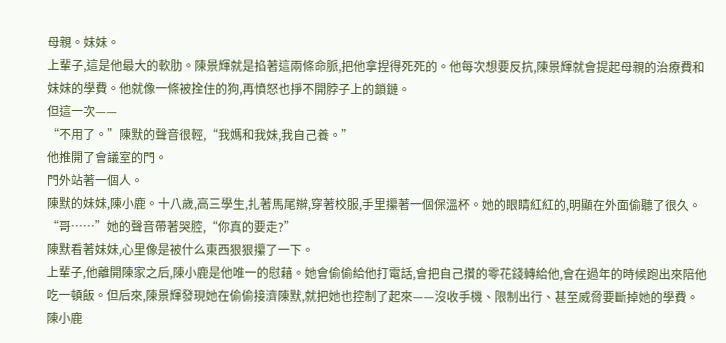母親。妹妹。
上輩子,這是他最大的軟肋。陳景輝就是掐著這兩條命脈,把他拿捏得死死的。他每次想要反抗,陳景輝就會提起母親的治療費和妹妹的學費。他就像一條被拴住的狗,再憤怒也掙不開脖子上的鎖鏈。
但這一次——
“不用了。”陳默的聲音很輕,“我媽和我妹,我自己養。”
他推開了會議室的門。
門外站著一個人。
陳默的妹妹,陳小鹿。十八歲,高三學生,扎著馬尾辮,穿著校服,手里攥著一個保溫杯。她的眼睛紅紅的,明顯在外面偷聽了很久。
“哥……”她的聲音帶著哭腔,“你真的要走?”
陳默看著妹妹,心里像是被什么東西狠狠攥了一下。
上輩子,他離開陳家之后,陳小鹿是他唯一的慰藉。她會偷偷給他打電話,會把自己攢的零花錢轉給他,會在過年的時候跑出來陪他吃一頓飯。但后來,陳景輝發現她在偷偷接濟陳默,就把她也控制了起來——沒收手機、限制出行、甚至威脅要斷掉她的學費。
陳小鹿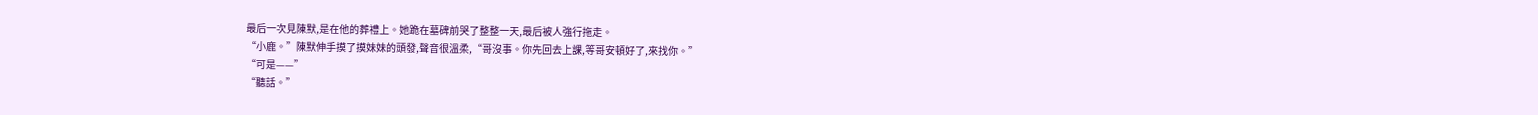最后一次見陳默,是在他的葬禮上。她跪在墓碑前哭了整整一天,最后被人強行拖走。
“小鹿。”陳默伸手摸了摸妹妹的頭發,聲音很溫柔,“哥沒事。你先回去上課,等哥安頓好了,來找你。”
“可是——”
“聽話。”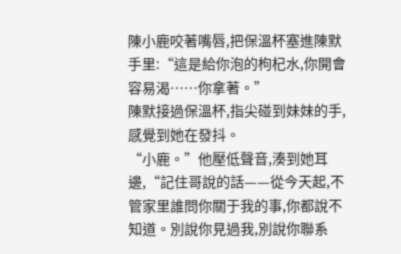陳小鹿咬著嘴唇,把保溫杯塞進陳默手里:“這是給你泡的枸杞水,你開會容易渴……你拿著。”
陳默接過保溫杯,指尖碰到妹妹的手,感覺到她在發抖。
“小鹿。”他壓低聲音,湊到她耳邊,“記住哥說的話——從今天起,不管家里誰問你關于我的事,你都說不知道。別說你見過我,別說你聯系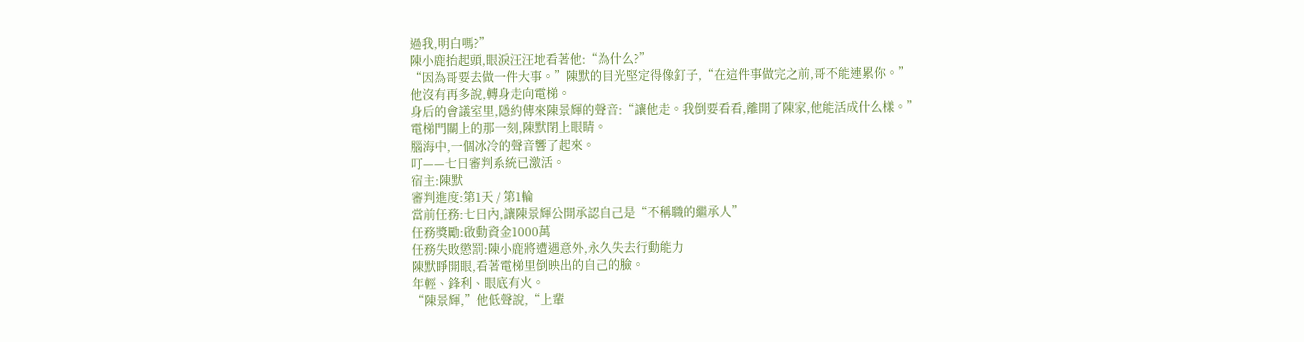過我,明白嗎?”
陳小鹿抬起頭,眼淚汪汪地看著他:“為什么?”
“因為哥要去做一件大事。”陳默的目光堅定得像釘子,“在這件事做完之前,哥不能連累你。”
他沒有再多說,轉身走向電梯。
身后的會議室里,隱約傳來陳景輝的聲音:“讓他走。我倒要看看,離開了陳家,他能活成什么樣。”
電梯門關上的那一刻,陳默閉上眼睛。
腦海中,一個冰冷的聲音響了起來。
叮——七日審判系統已激活。
宿主:陳默
審判進度:第1天 / 第1輪
當前任務:七日內,讓陳景輝公開承認自己是“不稱職的繼承人”
任務獎勵:啟動資金1000萬
任務失敗懲罰:陳小鹿將遭遇意外,永久失去行動能力
陳默睜開眼,看著電梯里倒映出的自己的臉。
年輕、鋒利、眼底有火。
“陳景輝,”他低聲說,“上輩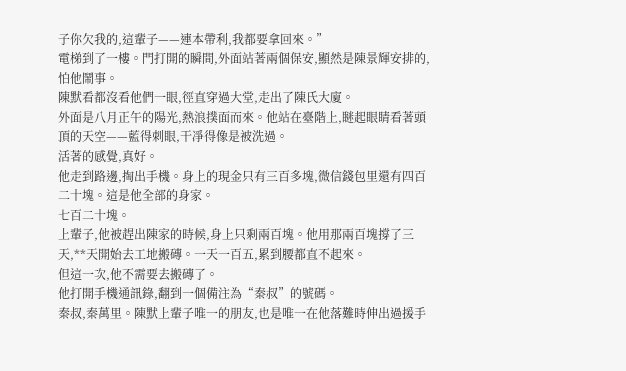子你欠我的,這輩子——連本帶利,我都要拿回來。”
電梯到了一樓。門打開的瞬間,外面站著兩個保安,顯然是陳景輝安排的,怕他鬧事。
陳默看都沒看他們一眼,徑直穿過大堂,走出了陳氏大廈。
外面是八月正午的陽光,熱浪撲面而來。他站在臺階上,瞇起眼睛看著頭頂的天空——藍得刺眼,干凈得像是被洗過。
活著的感覺,真好。
他走到路邊,掏出手機。身上的現金只有三百多塊,微信錢包里還有四百二十塊。這是他全部的身家。
七百二十塊。
上輩子,他被趕出陳家的時候,身上只剩兩百塊。他用那兩百塊撐了三天,**天開始去工地搬磚。一天一百五,累到腰都直不起來。
但這一次,他不需要去搬磚了。
他打開手機通訊錄,翻到一個備注為“秦叔”的號碼。
秦叔,秦萬里。陳默上輩子唯一的朋友,也是唯一在他落難時伸出過援手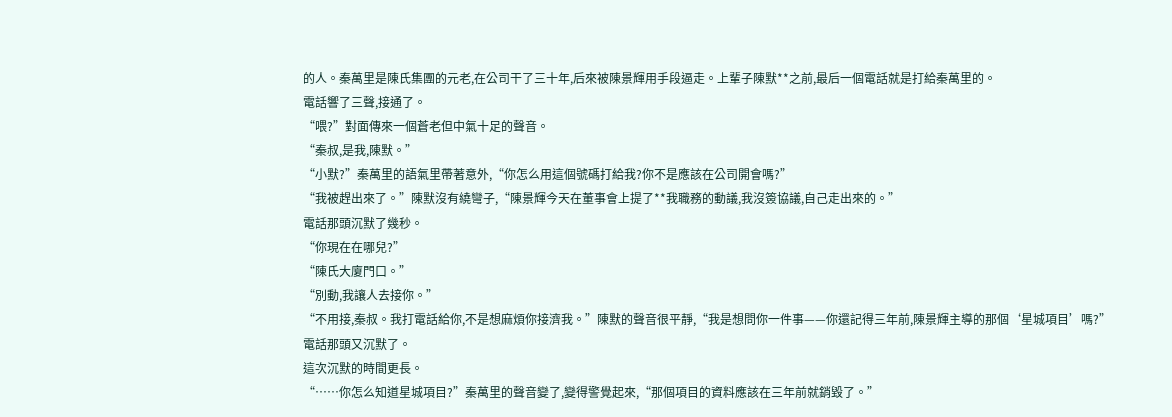的人。秦萬里是陳氏集團的元老,在公司干了三十年,后來被陳景輝用手段逼走。上輩子陳默**之前,最后一個電話就是打給秦萬里的。
電話響了三聲,接通了。
“喂?”對面傳來一個蒼老但中氣十足的聲音。
“秦叔,是我,陳默。”
“小默?”秦萬里的語氣里帶著意外,“你怎么用這個號碼打給我?你不是應該在公司開會嗎?”
“我被趕出來了。”陳默沒有繞彎子,“陳景輝今天在董事會上提了**我職務的動議,我沒簽協議,自己走出來的。”
電話那頭沉默了幾秒。
“你現在在哪兒?”
“陳氏大廈門口。”
“別動,我讓人去接你。”
“不用接,秦叔。我打電話給你,不是想麻煩你接濟我。”陳默的聲音很平靜,“我是想問你一件事——你還記得三年前,陳景輝主導的那個‘星城項目’嗎?”
電話那頭又沉默了。
這次沉默的時間更長。
“……你怎么知道星城項目?”秦萬里的聲音變了,變得警覺起來,“那個項目的資料應該在三年前就銷毀了。”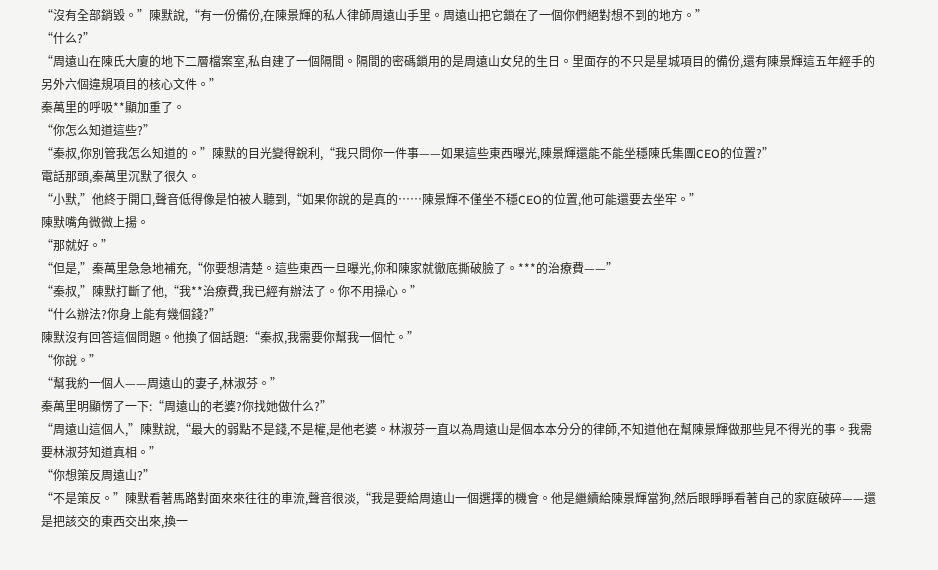“沒有全部銷毀。”陳默說,“有一份備份,在陳景輝的私人律師周遠山手里。周遠山把它鎖在了一個你們絕對想不到的地方。”
“什么?”
“周遠山在陳氏大廈的地下二層檔案室,私自建了一個隔間。隔間的密碼鎖用的是周遠山女兒的生日。里面存的不只是星城項目的備份,還有陳景輝這五年經手的另外六個違規項目的核心文件。”
秦萬里的呼吸**顯加重了。
“你怎么知道這些?”
“秦叔,你別管我怎么知道的。”陳默的目光變得銳利,“我只問你一件事——如果這些東西曝光,陳景輝還能不能坐穩陳氏集團CEO的位置?”
電話那頭,秦萬里沉默了很久。
“小默,”他終于開口,聲音低得像是怕被人聽到,“如果你說的是真的……陳景輝不僅坐不穩CEO的位置,他可能還要去坐牢。”
陳默嘴角微微上揚。
“那就好。”
“但是,”秦萬里急急地補充,“你要想清楚。這些東西一旦曝光,你和陳家就徹底撕破臉了。***的治療費——”
“秦叔,”陳默打斷了他,“我**治療費,我已經有辦法了。你不用操心。”
“什么辦法?你身上能有幾個錢?”
陳默沒有回答這個問題。他換了個話題:“秦叔,我需要你幫我一個忙。”
“你說。”
“幫我約一個人——周遠山的妻子,林淑芬。”
秦萬里明顯愣了一下:“周遠山的老婆?你找她做什么?”
“周遠山這個人,”陳默說,“最大的弱點不是錢,不是權,是他老婆。林淑芬一直以為周遠山是個本本分分的律師,不知道他在幫陳景輝做那些見不得光的事。我需要林淑芬知道真相。”
“你想策反周遠山?”
“不是策反。”陳默看著馬路對面來來往往的車流,聲音很淡,“我是要給周遠山一個選擇的機會。他是繼續給陳景輝當狗,然后眼睜睜看著自己的家庭破碎——還是把該交的東西交出來,換一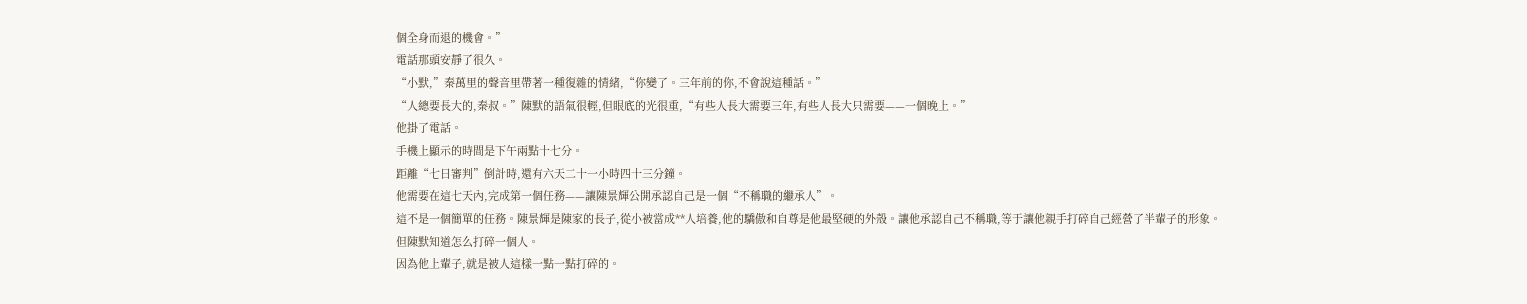個全身而退的機會。”
電話那頭安靜了很久。
“小默,”秦萬里的聲音里帶著一種復雜的情緒,“你變了。三年前的你,不會說這種話。”
“人總要長大的,秦叔。”陳默的語氣很輕,但眼底的光很重,“有些人長大需要三年,有些人長大只需要——一個晚上。”
他掛了電話。
手機上顯示的時間是下午兩點十七分。
距離“七日審判”倒計時,還有六天二十一小時四十三分鐘。
他需要在這七天內,完成第一個任務——讓陳景輝公開承認自己是一個“不稱職的繼承人”。
這不是一個簡單的任務。陳景輝是陳家的長子,從小被當成**人培養,他的驕傲和自尊是他最堅硬的外殼。讓他承認自己不稱職,等于讓他親手打碎自己經營了半輩子的形象。
但陳默知道怎么打碎一個人。
因為他上輩子,就是被人這樣一點一點打碎的。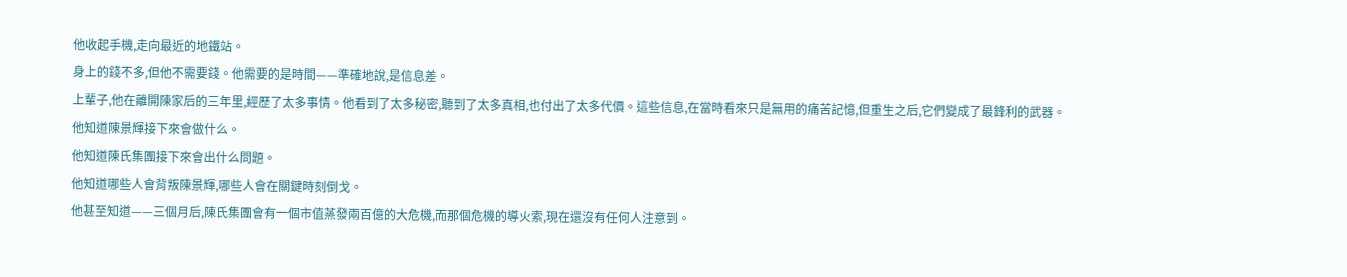他收起手機,走向最近的地鐵站。
身上的錢不多,但他不需要錢。他需要的是時間——準確地說,是信息差。
上輩子,他在離開陳家后的三年里,經歷了太多事情。他看到了太多秘密,聽到了太多真相,也付出了太多代價。這些信息,在當時看來只是無用的痛苦記憶,但重生之后,它們變成了最鋒利的武器。
他知道陳景輝接下來會做什么。
他知道陳氏集團接下來會出什么問題。
他知道哪些人會背叛陳景輝,哪些人會在關鍵時刻倒戈。
他甚至知道——三個月后,陳氏集團會有一個市值蒸發兩百億的大危機,而那個危機的導火索,現在還沒有任何人注意到。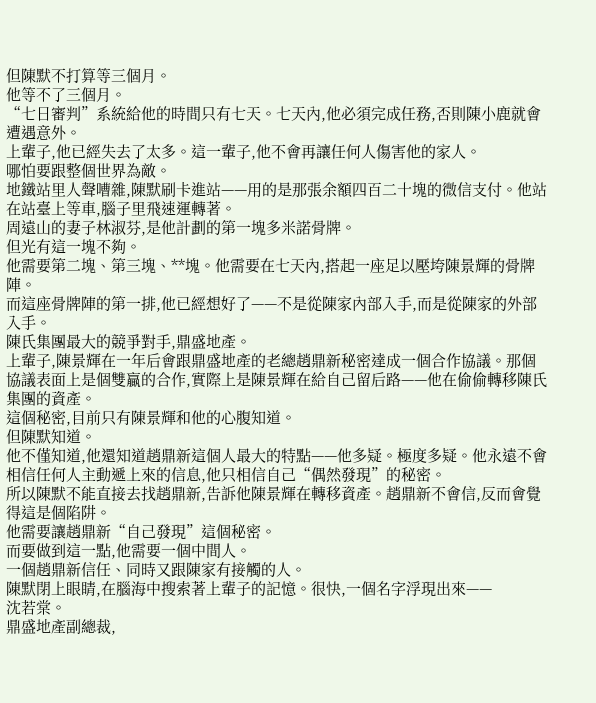但陳默不打算等三個月。
他等不了三個月。
“七日審判”系統給他的時間只有七天。七天內,他必須完成任務,否則陳小鹿就會遭遇意外。
上輩子,他已經失去了太多。這一輩子,他不會再讓任何人傷害他的家人。
哪怕要跟整個世界為敵。
地鐵站里人聲嘈雜,陳默刷卡進站——用的是那張余額四百二十塊的微信支付。他站在站臺上等車,腦子里飛速運轉著。
周遠山的妻子林淑芬,是他計劃的第一塊多米諾骨牌。
但光有這一塊不夠。
他需要第二塊、第三塊、**塊。他需要在七天內,搭起一座足以壓垮陳景輝的骨牌陣。
而這座骨牌陣的第一排,他已經想好了——不是從陳家內部入手,而是從陳家的外部入手。
陳氏集團最大的競爭對手,鼎盛地產。
上輩子,陳景輝在一年后會跟鼎盛地產的老總趙鼎新秘密達成一個合作協議。那個協議表面上是個雙贏的合作,實際上是陳景輝在給自己留后路——他在偷偷轉移陳氏集團的資產。
這個秘密,目前只有陳景輝和他的心腹知道。
但陳默知道。
他不僅知道,他還知道趙鼎新這個人最大的特點——他多疑。極度多疑。他永遠不會相信任何人主動遞上來的信息,他只相信自己“偶然發現”的秘密。
所以陳默不能直接去找趙鼎新,告訴他陳景輝在轉移資產。趙鼎新不會信,反而會覺得這是個陷阱。
他需要讓趙鼎新“自己發現”這個秘密。
而要做到這一點,他需要一個中間人。
一個趙鼎新信任、同時又跟陳家有接觸的人。
陳默閉上眼睛,在腦海中搜索著上輩子的記憶。很快,一個名字浮現出來——
沈若棠。
鼎盛地產副總裁,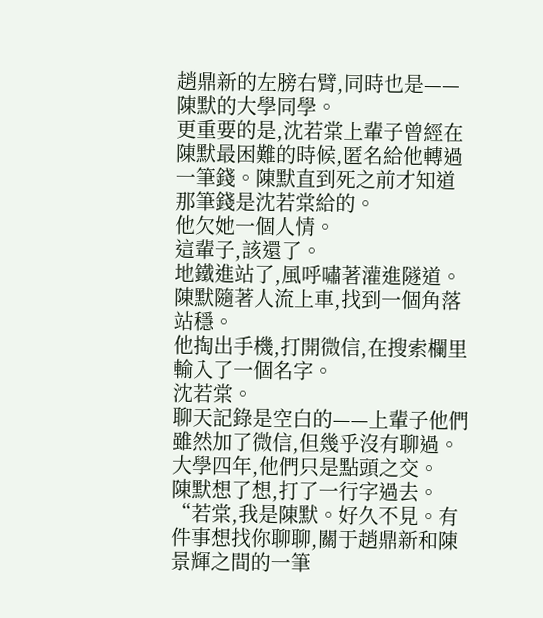趙鼎新的左膀右臂,同時也是——陳默的大學同學。
更重要的是,沈若棠上輩子曾經在陳默最困難的時候,匿名給他轉過一筆錢。陳默直到死之前才知道那筆錢是沈若棠給的。
他欠她一個人情。
這輩子,該還了。
地鐵進站了,風呼嘯著灌進隧道。陳默隨著人流上車,找到一個角落站穩。
他掏出手機,打開微信,在搜索欄里輸入了一個名字。
沈若棠。
聊天記錄是空白的——上輩子他們雖然加了微信,但幾乎沒有聊過。大學四年,他們只是點頭之交。
陳默想了想,打了一行字過去。
“若棠,我是陳默。好久不見。有件事想找你聊聊,關于趙鼎新和陳景輝之間的一筆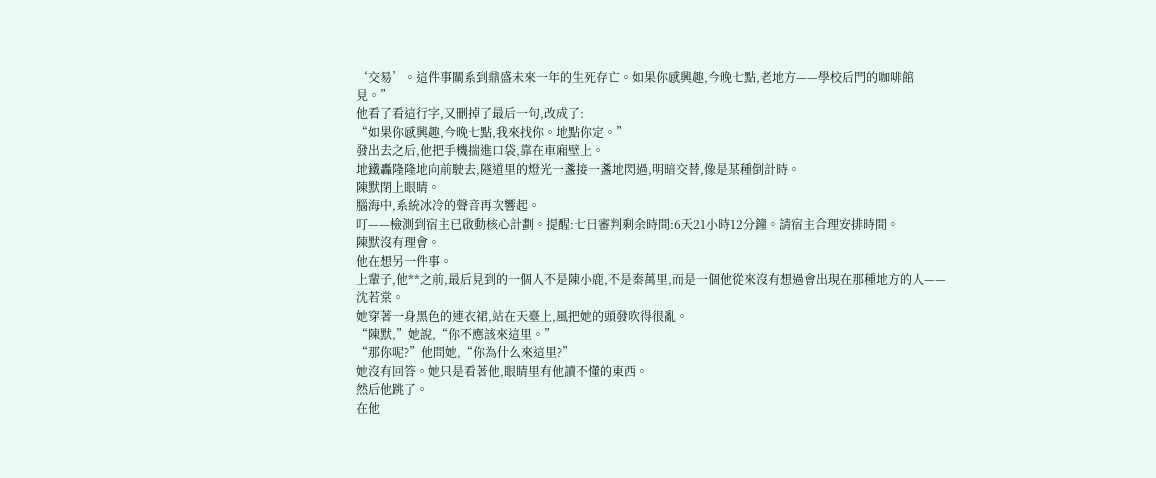‘交易’。這件事關系到鼎盛未來一年的生死存亡。如果你感興趣,今晚七點,老地方——學校后門的咖啡館見。”
他看了看這行字,又刪掉了最后一句,改成了:
“如果你感興趣,今晚七點,我來找你。地點你定。”
發出去之后,他把手機揣進口袋,靠在車廂壁上。
地鐵轟隆隆地向前駛去,隧道里的燈光一盞接一盞地閃過,明暗交替,像是某種倒計時。
陳默閉上眼睛。
腦海中,系統冰冷的聲音再次響起。
叮——檢測到宿主已啟動核心計劃。提醒:七日審判剩余時間:6天21小時12分鐘。請宿主合理安排時間。
陳默沒有理會。
他在想另一件事。
上輩子,他**之前,最后見到的一個人不是陳小鹿,不是秦萬里,而是一個他從來沒有想過會出現在那種地方的人——
沈若棠。
她穿著一身黑色的連衣裙,站在天臺上,風把她的頭發吹得很亂。
“陳默,”她說,“你不應該來這里。”
“那你呢?”他問她,“你為什么來這里?”
她沒有回答。她只是看著他,眼睛里有他讀不懂的東西。
然后他跳了。
在他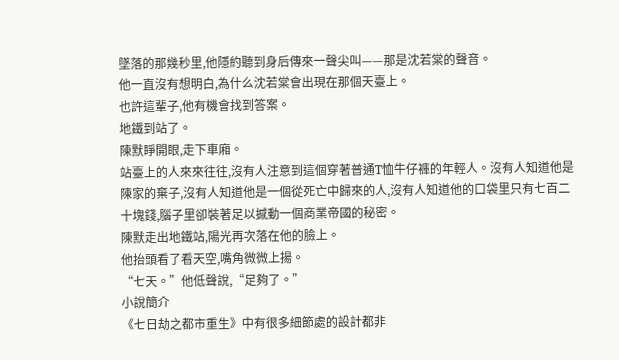墜落的那幾秒里,他隱約聽到身后傳來一聲尖叫——那是沈若棠的聲音。
他一直沒有想明白,為什么沈若棠會出現在那個天臺上。
也許這輩子,他有機會找到答案。
地鐵到站了。
陳默睜開眼,走下車廂。
站臺上的人來來往往,沒有人注意到這個穿著普通T恤牛仔褲的年輕人。沒有人知道他是陳家的棄子,沒有人知道他是一個從死亡中歸來的人,沒有人知道他的口袋里只有七百二十塊錢,腦子里卻裝著足以撼動一個商業帝國的秘密。
陳默走出地鐵站,陽光再次落在他的臉上。
他抬頭看了看天空,嘴角微微上揚。
“七天。”他低聲說,“足夠了。”
小說簡介
《七日劫之都市重生》中有很多細節處的設計都非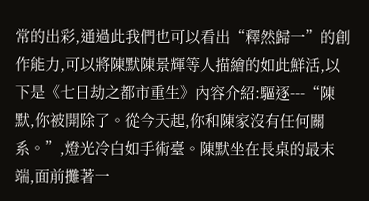常的出彩,通過此我們也可以看出“釋然歸一”的創作能力,可以將陳默陳景輝等人描繪的如此鮮活,以下是《七日劫之都市重生》內容介紹:驅逐---“陳默,你被開除了。從今天起,你和陳家沒有任何關系。”,燈光冷白如手術臺。陳默坐在長桌的最末端,面前攤著一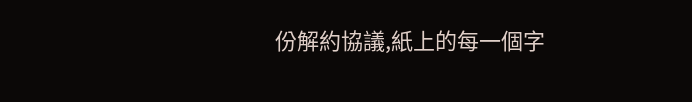份解約協議,紙上的每一個字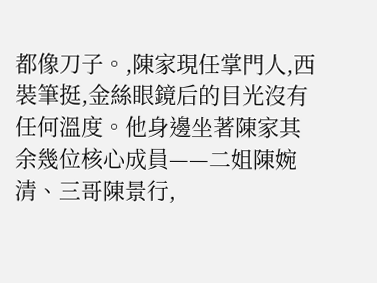都像刀子。,陳家現任掌門人,西裝筆挺,金絲眼鏡后的目光沒有任何溫度。他身邊坐著陳家其余幾位核心成員——二姐陳婉清、三哥陳景行,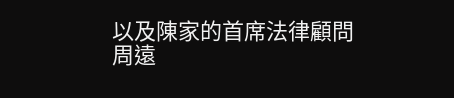以及陳家的首席法律顧問周遠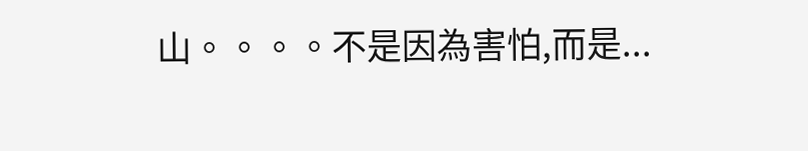山。。。。不是因為害怕,而是...